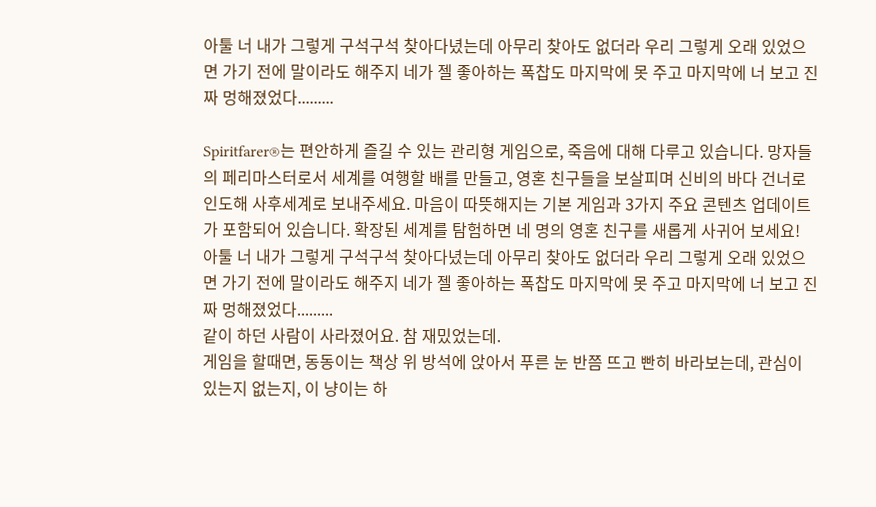아툴 너 내가 그렇게 구석구석 찾아다녔는데 아무리 찾아도 없더라 우리 그렇게 오래 있었으면 가기 전에 말이라도 해주지 네가 젤 좋아하는 폭찹도 마지막에 못 주고 마지막에 너 보고 진짜 멍해졌었다.........

Spiritfarer®는 편안하게 즐길 수 있는 관리형 게임으로, 죽음에 대해 다루고 있습니다. 망자들의 페리마스터로서 세계를 여행할 배를 만들고, 영혼 친구들을 보살피며 신비의 바다 건너로 인도해 사후세계로 보내주세요. 마음이 따뜻해지는 기본 게임과 3가지 주요 콘텐츠 업데이트가 포함되어 있습니다. 확장된 세계를 탐험하면 네 명의 영혼 친구를 새롭게 사귀어 보세요!
아툴 너 내가 그렇게 구석구석 찾아다녔는데 아무리 찾아도 없더라 우리 그렇게 오래 있었으면 가기 전에 말이라도 해주지 네가 젤 좋아하는 폭찹도 마지막에 못 주고 마지막에 너 보고 진짜 멍해졌었다.........
같이 하던 사람이 사라졌어요. 참 재밌었는데.
게임을 할때면, 동동이는 책상 위 방석에 앉아서 푸른 눈 반쯤 뜨고 빤히 바라보는데, 관심이 있는지 없는지, 이 냥이는 하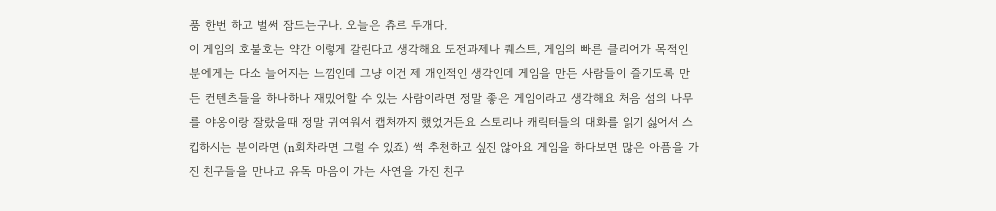품 한번 하고 벌써 잠드는구나. 오늘은 츄르 두개다.
이 게임의 호불호는 약간 이렇게 갈린다고 생각해요 도전과제나 퀘스트, 게임의 빠른 클리어가 목적인 분에게는 다소 늘어지는 느낌인데 그냥 이건 제 개인적인 생각인데 게임을 만든 사람들이 즐기도록 만든 컨텐츠들을 하나하나 재밌어할 수 있는 사람이라면 정말 좋은 게임이라고 생각해요 처음 섬의 나무를 야옹이랑 잘랐을때 정말 귀여워서 캡처까지 했었거든요 스토리나 캐릭터들의 대화를 읽기 싫어서 스킵하시는 분이라면 (n회차라면 그럴 수 있죠) 썩 추천하고 싶진 않아요 게임을 하다보면 많은 아픔을 가진 친구들을 만나고 유독 마음이 가는 사연을 가진 친구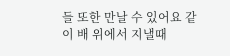들 또한 만날 수 있어요 같이 배 위에서 지낼때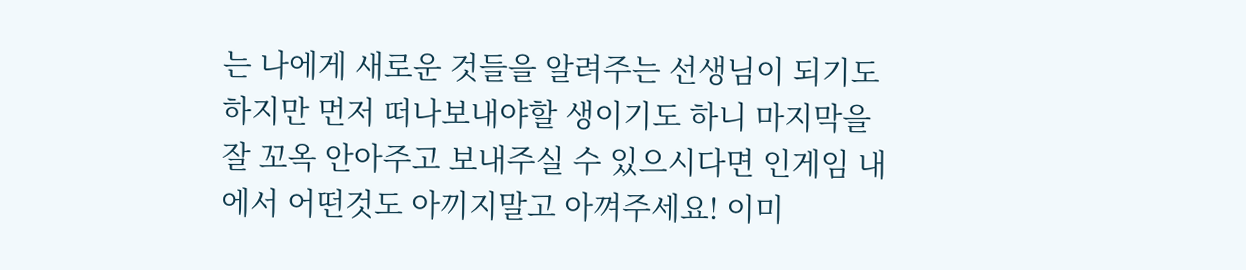는 나에게 새로운 것들을 알려주는 선생님이 되기도 하지만 먼저 떠나보내야할 생이기도 하니 마지막을 잘 꼬옥 안아주고 보내주실 수 있으시다면 인게임 내에서 어떤것도 아끼지말고 아껴주세요! 이미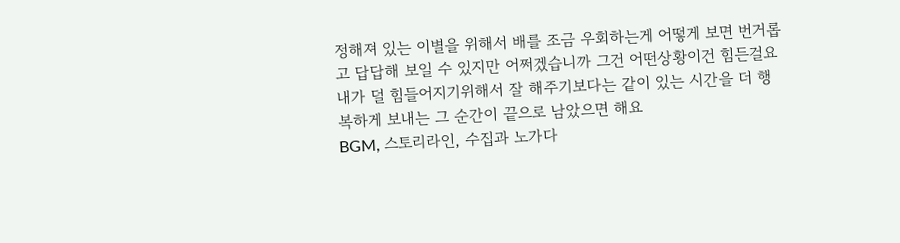정해져 있는 이별을 위해서 배를 조금 우회하는게 어떻게 보면 번거롭고 답답해 보일 수 있지만 어쩌겠습니까 그건 어떤상황이건 힘든걸요 내가 덜 힘들어지기위해서 잘 해주기보다는 같이 있는 시간을 더 행복하게 보내는 그 순간이 끝으로 남았으면 해요
BGM, 스토리라인, 수집과 노가다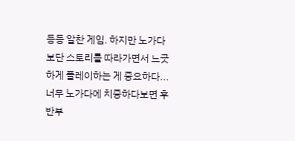등등 알찬 게임. 하지만 노가다보단 스토리를 따라가면서 느긋하게 플레이하는 게 중요하다... 너무 노가다에 치중하다보면 후반부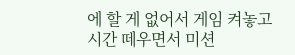에 할 게 없어서 게임 켜놓고 시간 떼우면서 미션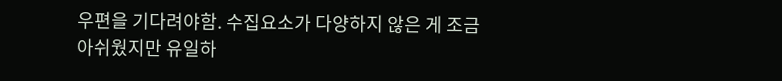우편을 기다려야함. 수집요소가 다양하지 않은 게 조금 아쉬웠지만 유일하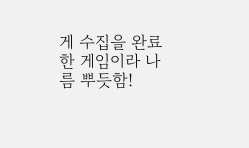게 수집을 완료한 게임이라 나름 뿌듯함!